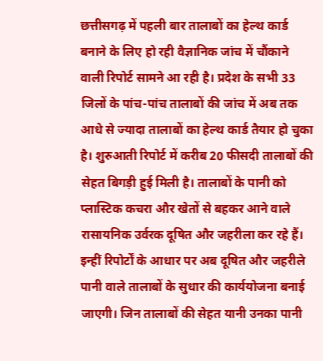छत्तीसगढ़ में पहली बार तालाबों का हेल्थ कार्ड बनाने के लिए हो रही वैज्ञानिक जांच में चौंकाने वाली रिपोर्ट सामने आ रही है। प्रदेश के सभी 33 जिलों के पांच-पांच तालाबों की जांच में अब तक आधे से ज्यादा तालाबों का हेल्थ कार्ड तैयार हो चुका है। शुरुआती रिपोर्ट में करीब 20 फीसदी तालाबों की सेहत बिगड़ी हुई मिली है। तालाबों के पानी को प्लास्टिक कचरा और खेतों से बहकर आने वाले रासायनिक उर्वरक दूषित और जहरीला कर रहे हैं। इन्हीं रिपोर्टों के आधार पर अब दूषित और जहरीले पानी वाले तालाबों के सुधार की कार्ययोजना बनाई जाएगी। जिन तालाबों की सेहत यानी उनका पानी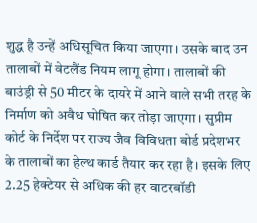शुद्ध है उन्हें अधिसूचित किया जाएगा। उसके बाद उन तालाबों में वेटलैंड नियम लागू होगा। तालाबों की बाउंड्री से 50 मीटर के दायरे में आने वाले सभी तरह के निर्माण को अवैध घोषित कर तोड़ा जाएगा। सुप्रीम कोर्ट के निर्देश पर राज्य जैव विविधता बोर्ड प्रदेशभर के तालाबों का हेल्थ कार्ड तैयार कर रहा है। इसके लिए 2.25 हेक्टेयर से अधिक की हर वाटरबॉडी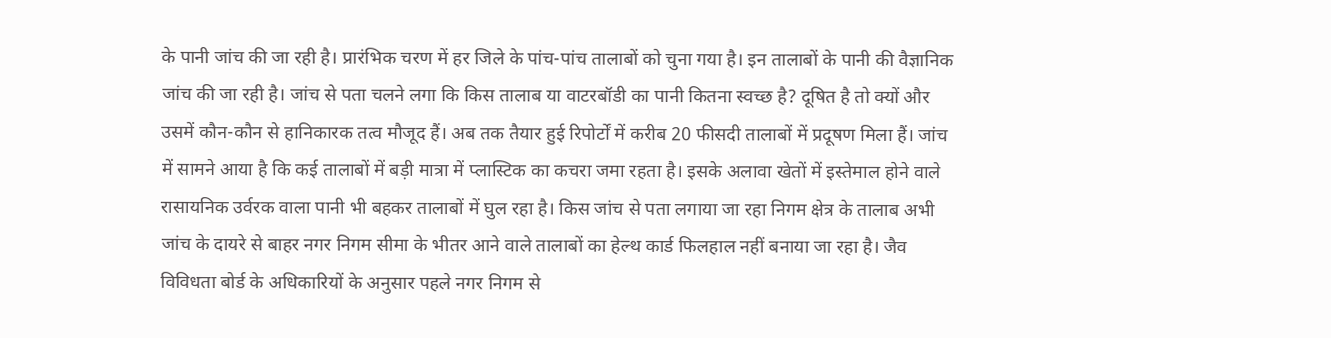के पानी जांच की जा रही है। प्रारंभिक चरण में हर जिले के पांच-पांच तालाबों को चुना गया है। इन तालाबों के पानी की वैज्ञानिक जांच की जा रही है। जांच से पता चलने लगा कि किस तालाब या वाटरबॉडी का पानी कितना स्वच्छ है? दूषित है तो क्यों और उसमें कौन-कौन से हानिकारक तत्व मौजूद हैं। अब तक तैयार हुई रिपोर्टों में करीब 20 फीसदी तालाबों में प्रदूषण मिला हैं। जांच में सामने आया है कि कई तालाबों में बड़ी मात्रा में प्लास्टिक का कचरा जमा रहता है। इसके अलावा खेतों में इस्तेमाल होने वाले रासायनिक उर्वरक वाला पानी भी बहकर तालाबों में घुल रहा है। किस जांच से पता लगाया जा रहा निगम क्षेत्र के तालाब अभी जांच के दायरे से बाहर नगर निगम सीमा के भीतर आने वाले तालाबों का हेल्थ कार्ड फिलहाल नहीं बनाया जा रहा है। जैव विविधता बोर्ड के अधिकारियों के अनुसार पहले नगर निगम से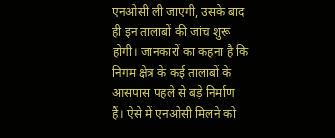एनओसी ली जाएगी, उसके बाद ही इन तालाबों की जांच शुरू होगी। जानकारों का कहना है कि निगम क्षेत्र के कई तालाबों के आसपास पहले से बड़े निर्माण हैं। ऐसे में एनओसी मिलने को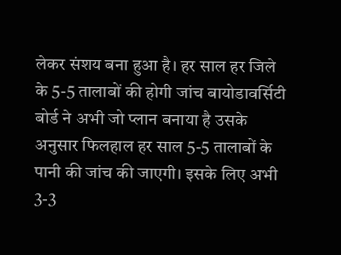लेकर संशय बना हुआ है। हर साल हर जिले के 5-5 तालाबों की होगी जांच बायोडावर्सिटी बोर्ड ने अभी जो प्लान बनाया है उसके अनुसार फिलहाल हर साल 5-5 तालाबों के पानी की जांच की जाएगी। इसके लिए अभी 3-3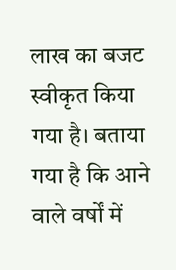लाख का बजट स्वीकृत किया गया है। बताया गया है कि आने वाले वर्षों में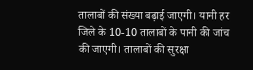तालाबों की संख्या बढ़ाई जाएगी। यानी हर जिले के 10-10 तालाबों के पानी की जांच की जाएगी। तालाबों की सुरक्षा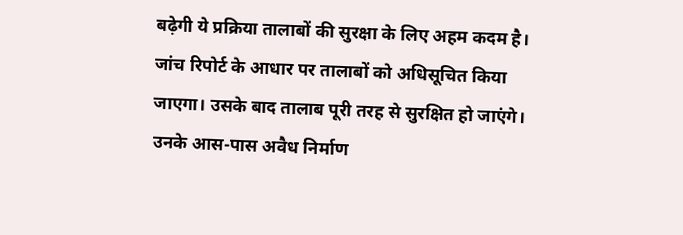बढ़ेगी ये प्रक्रिया तालाबों की सुरक्षा के लिए अहम कदम है। जांच रिपोर्ट के आधार पर तालाबों को अधिसूचित किया जाएगा। उसके बाद तालाब पूरी तरह से सुरक्षित हो जाएंगे। उनके आस-पास अवैध निर्माण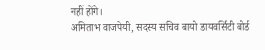नहीं होंगे।
अमिताभ वाजपेयी, सदस्य सचिव बायो डायवर्सिटी बोर्ड